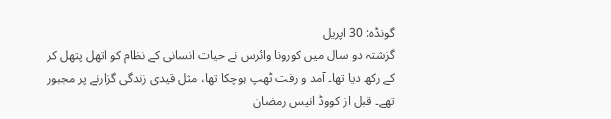گونڈہ: 30 اپریل
گزشتہ دو سال میں کورونا وائرس نے حیات انسانی کے نظام کو اتھل پتھل کر کے رکھ دیا تھا۔ آمد و رفت ٹھپ ہوچکا تھا، مثل قیدی زندگی گزارنے پر مجبور تھے۔ قبل از کووڈ انیس رمضان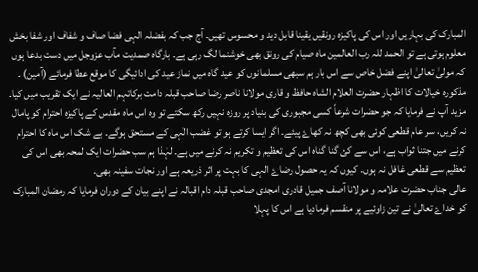المبارک کی بہاریں اور اس کی پاکیزہ رونقیں یقینا قابل دید و محسوس تھیں۔ آج جب کہ بفضلہ الہی فضا صاف و شفاف اور شفا بخش معلوم ہوتی ہے تو الحمد للہ رب العالمین ماہ صیام کی رونق بھی خوشنما لگ رہی ہے۔ بارگاہ صمدیت مآب عزوجل میں دست بدعا ہوں کہ مولیٰ تعالیٰ اپنے فضل خاص سے اس بار ہم سبھی مسلمانوں کو عید گاہ میں نماز عید کی ادائیگی کا موقع عطا فرمائے (آمین) ۔
مذکورہ خیالات کا اظہار حضرت العلام الشاہ حافظ و قاری مولانا ناصر رضا صاحب قبلہ دامت برکاتہم العالیہ نے ایک تقریب میں کیا۔ مزید آپ نے فرمایا کہ جو حضرات شرعاً کسی مجبوری کی بنیاد پر روزہ نہیں رکھ سکتے تو وہ اس ماہ مقدس کے پاکیزہ احترام کو پامال نہ کریں، سر عام قطعی کوئی بھی کچھ نہ کھاۓ پیئے۔ اگر ایسا کرتے ہو تو غضب الٰہی کے مستحق ہوگے۔ بے شک اس ماہ کا احترام کرنے میں جتنا ثواب ہے، اس سے کئ گنا گناہ اس کی تعظیم و تکریم نہ کرنے میں ہے۔ لہٰذا ہم سب حضرات ایک لمحہ بھی اس کی تعظیم سے قطعی غافل نہ ہوں۔ کیوں کہ یہ حصول رضاۓ الہی کا بہت پر اثر ذریعہ ہے اور نجات سفینہ بھی۔
عالی جناب حضرت علامہ و مولانا آصف جمیل قادری امجدی صاحب قبلہ دام اقبالہ نے اپنے بیان کے دوران فرمایا کہ رمضان المبارک کو خداۓ تعالیٰ نے تین زاوئیے پر منقسم فرمادیا ہے اس کا پہلا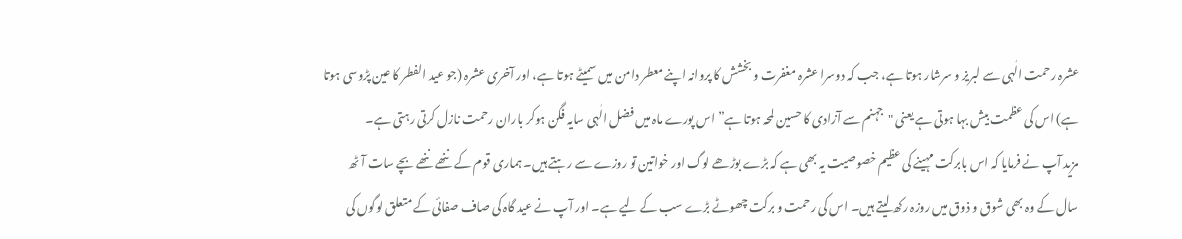عشرہ رحمت الٰہی سے لبریز و سرشار ہوتا ہے، جب کہ دوسرا عشرہ مغفرت و بخشش کا پروانہ اپنے معطر دامن میں سمیٹے ہوتا ہے، اور آخری عشرہ (جو عید الفطر کا عین پڑوسی ہوتا ہے) اس کی عظمت بیش بہا ہوتی ہے یعنی "جہنم سے آزادی کا حسین لمحہ ہوتا ہے” اس پورے ماہ میں فضل الٰہی سایہ فگن ہوکر باران رحمت نازل کرتی رہتی ہے۔
مزید آپ نے فرمایا کہ اس بابرکت مہینے کی عظیم خصوصیت یہ بھی ہے کہ بڑے بوڑھے لوگ اور خواتین تو روزے سے رہتے ہیں۔ ہماری قوم کے ننھے ننھے بچے سات آٹھ سال کے وہ بھی شوق و ذوق میں روزہ رکھ لیتے ہیں۔ اس کی رحمت و برکت چھوٹے بڑے سب کے لیے ہے۔ اور آپ نے عید گاہ کی صاف صفائی کے متعلق لوگوں کی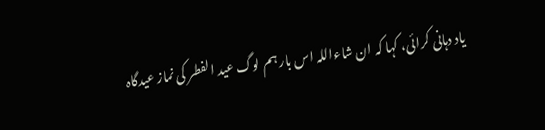یاد دہانی کرائی، کہا کہ ان شاءاللہ اس بار ہم لوگ عید الفطر کی نماز عیدگاہ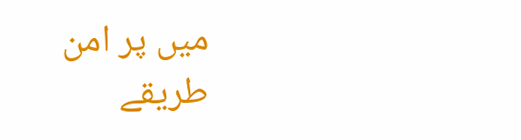میں پر امن طریقے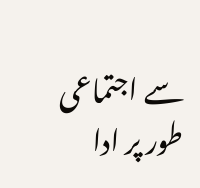سے اجتماعی طور پر ادا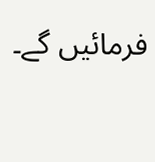فرمائیں گے۔